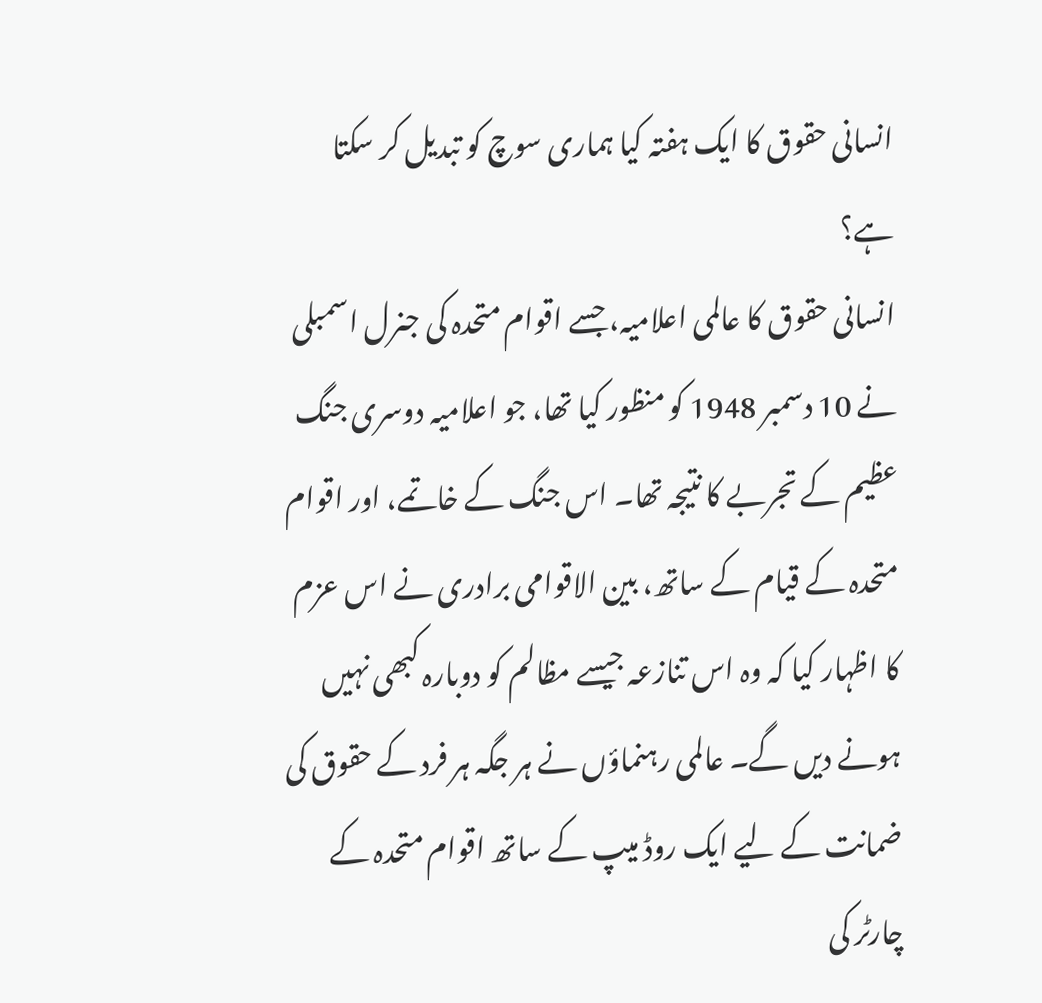انسانی حقوق کا ایک ہفتہ کیا ہماری سوچ کو تبدیل کر سکتا ہے؟
انسانی حقوق کا عالمی اعلامیہ، جسے اقوام متحدہ کی جنرل اسمبلی نے 10 دسمبر 1948 کو منظور کیا تھا، جو اعلامیہ دوسری جنگ عظیم کے تجربے کا نتیجہ تھا۔ اس جنگ کے خاتمے، اور اقوام متحدہ کے قیام کے ساتھ، بین الاقوامی برادری نے اس عزم کا اظہار کیا کہ وہ اس تنازعہ جیسے مظالم کو دوبارہ کبھی نہیں ہونے دیں گے۔ عالمی رہنماؤں نے ہر جگہ ہر فرد کے حقوق کی ضمانت کے لیے ایک روڈ میپ کے ساتھ اقوام متحدہ کے چارٹر کی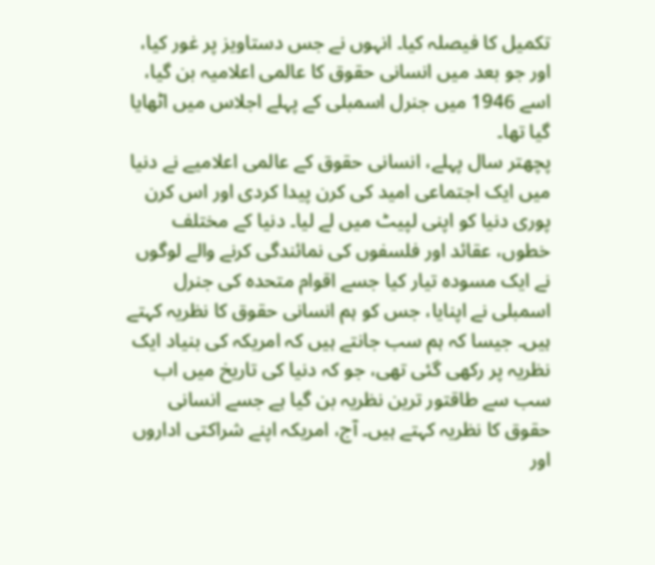تکمیل کا فیصلہ کیا۔ انہوں نے جس دستاویز پر غور کیا، اور جو بعد میں انسانی حقوق کا عالمی اعلامیہ بن گیا، اسے 1946 میں جنرل اسمبلی کے پہلے اجلاس میں اٹھایا گیا تھا۔
پچھتر سال پہلے، انسانی حقوق کے عالمی اعلامیے نے دنیا میں ایک اجتماعی امید کی کرن پیدا کردی اور اس کرن پوری دنیا کو اپنی لپیٹ میں لے لیا۔ دنیا کے مختلف خطوں، عقائد اور فلسفوں کی نمائندگی کرنے والے لوگوں نے ایک مسودہ تیار کیا جسے اقوام متحدہ کی جنرل اسمبلی نے اپنایا، جس کو ہم انسانی حقوق کا نظریہ کہتے ہیں۔ جیسا کہ ہم سب جانتے ہیں کہ امریکہ کی بنیاد ایک نظریہ پر رکھی گئی تھی، جو کہ دنیا کی تاریخ میں اب سب سے طاقتور ترین نظریہ بن گیا ہے جسے انسانی حقوق کا نظریہ کہتے ہیں۔ آج، امریکہ اپنے شراکتی اداروں اور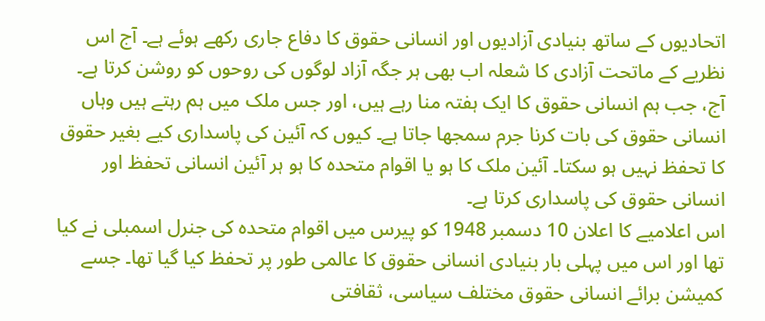اتحادیوں کے ساتھ بنیادی آزادیوں اور انسانی حقوق کا دفاع جاری رکھے ہوئے ہے۔ آج اس نظریے کے ماتحت آزادی کا شعلہ اب بھی ہر جگہ آزاد لوگوں کی روحوں کو روشن کرتا ہے۔
آج، جب ہم انسانی حقوق کا ایک ہفتہ منا رہے ہیں، اور جس ملک میں ہم رہتے ہیں وہاں انسانی حقوق کی بات کرنا جرم سمجھا جاتا ہے۔ کیوں کہ آئین کی پاسداری کیے بغیر حقوق کا تحفظ نہیں ہو سکتا۔ آئین ملک کا ہو یا اقوام متحدہ کا ہو ہر آئین انسانی تحفظ اور انسانی حقوق کی پاسداری کرتا ہے۔
اس اعلامیے کا اعلان 10 دسمبر 1948 کو پیرس میں اقوام متحدہ کی جنرل اسمبلی نے کیا تھا اور اس میں پہلی بار بنیادی انسانی حقوق کا عالمی طور پر تحفظ کیا گیا تھا۔ جسے کمیشن برائے انسانی حقوق مختلف سیاسی، ثقافتی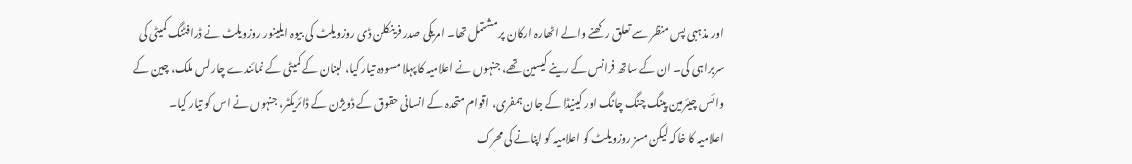اور مذہبی پس منظر سے تعلق رکھنے والے اٹھارہ ارکان پر مشتمل تھا۔ امریکی صدر فرینکلن ڈی روزویلٹ کی بیوہ ایلینور روزویلٹ نے ڈرافٹنگ کمیٹی کی سربراہی کی۔ ان کے ساتھ فرانس کے رینے کیسین تھے، جنہوں نے اعلامیہ کا پہلا مسودہ تیار کیا، لبنان کے کمیٹی کے نمائندے چارلس ملک، چین کے وائس چیئرمین پینگ چنگ چانگ اور کینیڈا کے جان ہمفری، اقوام متحدہ کے انسانی حقوق کے ڈویژن کے ڈائریکٹر، جنہوں نے اس کو تیار کیا۔
اعلامیہ کا خاکہ لیکن مسز روزویلٹ کو اعلامیہ کو اپنانے کی محرک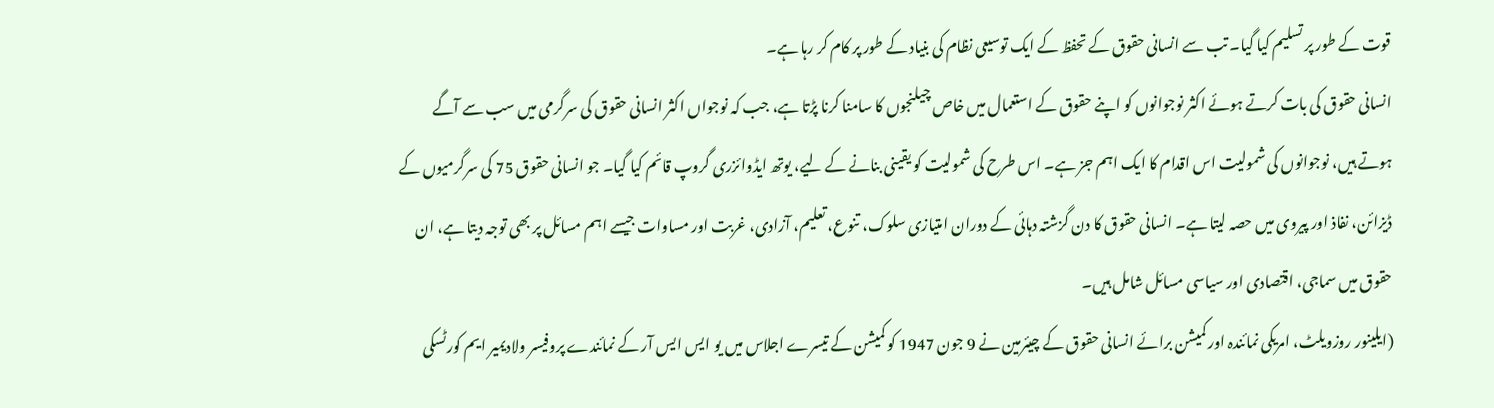قوت کے طور پر تسلیم کیا گیا۔ تب سے انسانی حقوق کے تحفظ کے ایک توسیعی نظام کی بنیاد کے طور پر کام کر رہا ہے۔
انسانی حقوق کی بات کرتے ہوئے اکثر نوجوانوں کو اپنے حقوق کے استعمال میں خاص چیلنجوں کا سامنا کرنا پڑتا ہے، جب کہ نوجواں اکثر انسانی حقوق کی سرگرمی میں سب سے آگے ہوتے ہیں، نوجوانوں کی شمولیت اس اقدام کا ایک اہم جز ہے۔ اس طرح کی شمولیت کو یقینی بنانے کے لیے، یوتھ ایڈوائزری گروپ قائم کیا گیا۔ جو انسانی حقوق 75 کی سرگرمیوں کے ڈیزائن، نفاذ اور پیروی میں حصہ لیتا ہے۔ انسانی حقوق کا دن گزشتہ دہائی کے دوران امتیازی سلوک، تنوع، تعلیم، آزادی، غربت اور مساوات جیسے اہم مسائل پر بھی توجہ دیتا ہے، ان حقوق میں سماجی، اقتصادی اور سیاسی مسائل شامل ہیں۔
(ایلینور روزویلٹ، امریکی نمائندہ اور کمیشن برائے انسانی حقوق کے چیئرمین نے 9 جون 1947 کو کمیشن کے تیسرے اجلاس میں یو ایس ایس آر کے نمائندے پروفیسر ولادیمیر ایم کورٹسکی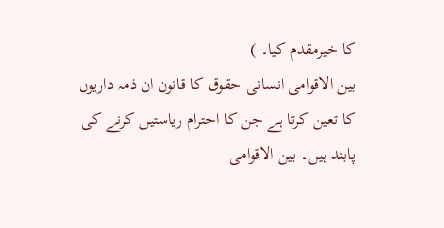کا خیرمقدم کیا۔ )
بین الاقوامی انسانی حقوق کا قانون ان ذمہ داریوں کا تعین کرتا ہے جن کا احترام ریاستیں کرنے کی پابند ہیں۔ بین الاقوامی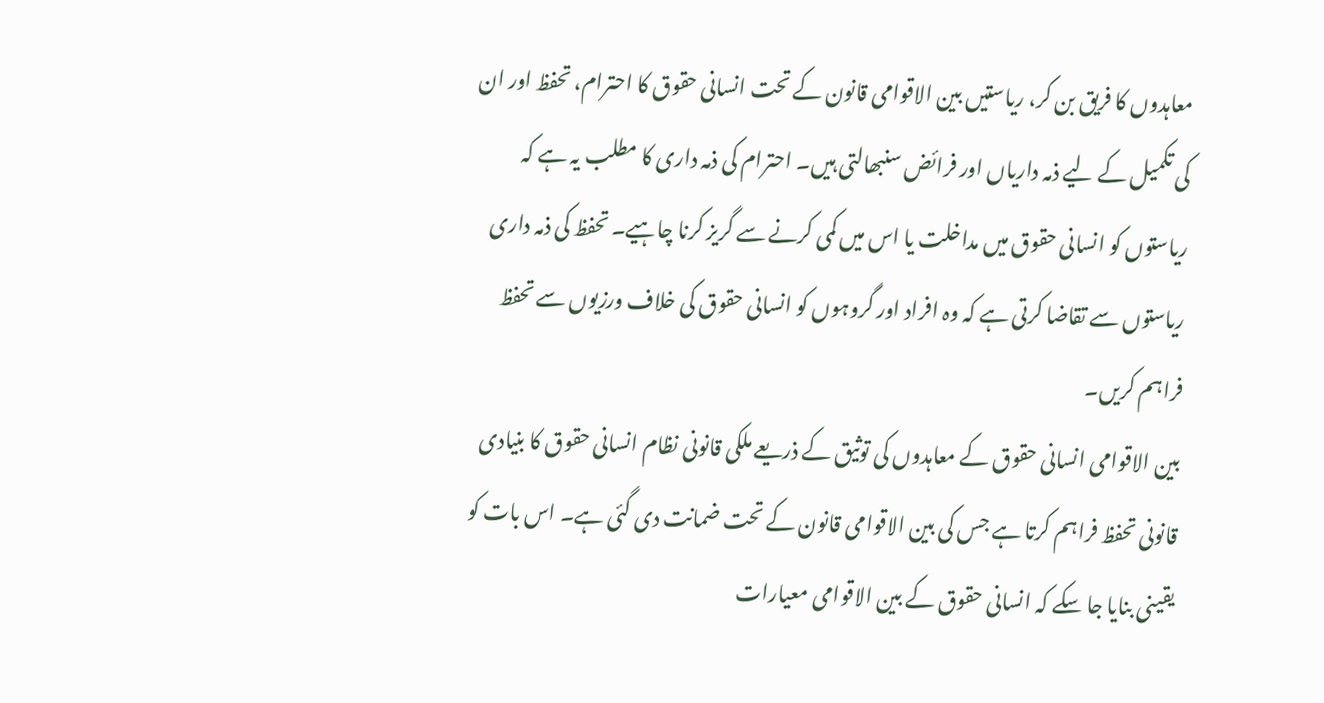معاہدوں کا فریق بن کر، ریاستیں بین الاقوامی قانون کے تحت انسانی حقوق کا احترام، تحفظ اور ان کی تکمیل کے لیے ذمہ داریاں اور فرائض سنبھالتی ہیں۔ احترام کی ذمہ داری کا مطلب یہ ہے کہ ریاستوں کو انسانی حقوق میں مداخلت یا اس میں کمی کرنے سے گریز کرنا چاہیے۔ تحفظ کی ذمہ داری ریاستوں سے تقاضا کرتی ہے کہ وہ افراد اور گروہوں کو انسانی حقوق کی خلاف ورزیوں سے تحفظ فراہم کریں۔
بین الاقوامی انسانی حقوق کے معاہدوں کی توثیق کے ذریعے ملکی قانونی نظام انسانی حقوق کا بنیادی قانونی تحفظ فراہم کرتا ہے جس کی بین الاقوامی قانون کے تحت ضمانت دی گئی ہے۔ اس بات کو یقینی بنایا جا سکے کہ انسانی حقوق کے بین الاقوامی معیارات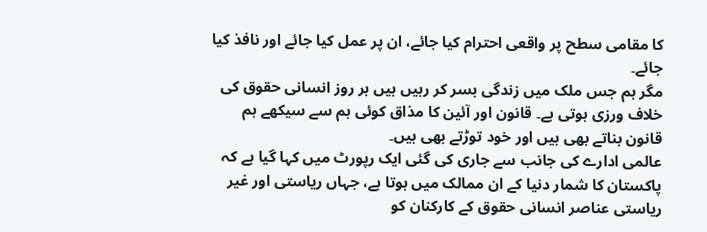کا مقامی سطح پر واقعی احترام کیا جائے، ان پر عمل کیا جائے اور نافذ کیا جائے۔
مگر ہم جس ملک میں زندگی بسر کر رہیں ہیں ہر روز انسانی حقوق کی خلاف ورزی ہوتی ہے۔ قانون اور آئین کا مذاق کوئی ہم سے سیکھے ہم قانون بناتے بھی ہیں اور خود توڑتے بھی ہیں۔
عالمی ادارے کی جانب سے جاری کی گئی ایک رپورٹ میں کہا گیا ہے کہ پاکستان کا شمار دنیا کے ان ممالک میں ہوتا ہے، جہاں ریاستی اور غیر ریاستی عناصر انسانی حقوق کے کارکنان کو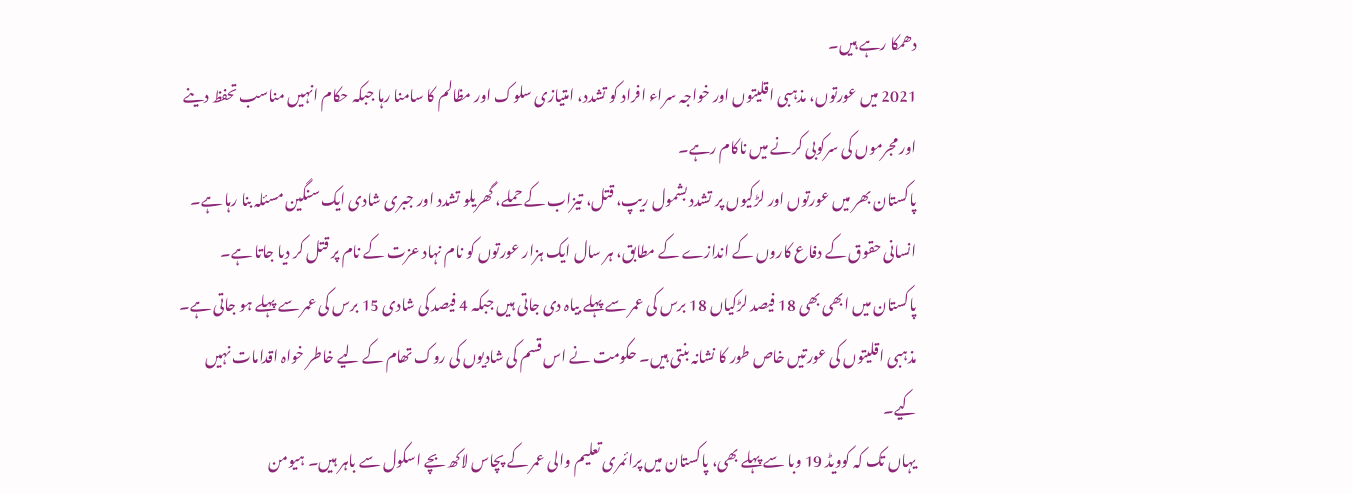دھمکا رہے ہیں۔
2021 میں عورتوں، مذہبی اقلیتوں اور خواجہ سراء افراد کو تشدد، امتیازی سلوک اور مظالم کا سامنا رہا جبکہ حکام انہیں مناسب تحفظ دینے اور مجرموں کی سرکوبی کرنے میں ناکام رہے۔
پاکستان بھر میں عورتوں اور لڑکیوں پر تشدد بشمول ریپ، قتل، تیزاب کے حملے، گھریلو تشدد اور جبری شادی ایک سنگین مسئلہ بنا رہا ہے۔ انسانی حقوق کے دفاع کاروں کے اندازے کے مطابق، ہر سال ایک ہزار عورتوں کو نام نہاد عزت کے نام پر قتل کر دیا جاتا ہے۔
پاکستان میں ابھی بھی 18 فیصد لڑکیاں 18 برس کی عمر سے پہلے بیاہ دی جاتی ہیں جبکہ 4 فیصد کی شادی 15 برس کی عمر سے پہلے ہو جاتی ہے۔ مذہبی اقلیتوں کی عورتیں خاص طور کا نشانہ بنتی ہیں۔ حکومت نے اس قسم کی شادیوں کی روک تھام کے لیے خاطر خواہ اقدامات نہیں کیے۔
یہاں تک کہ کوویڈ 19 وبا سے پہلے بھی، پاکستان میں پرائمری تعلیم والی عمر کے پچاس لاکھ بچے اسکول سے باہر ہیں۔ ہیومن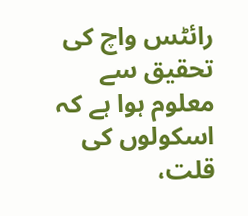رائٹس واچ کی تحقیق سے معلوم ہوا ہے کہ اسکولوں کی قلت،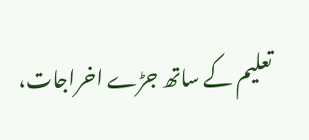تعلیم کے ساتھ جڑے اخراجات،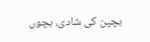بچپن کی شادی، بچوں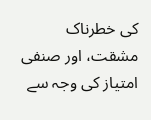کی خطرناک مشقت، اور صنفی امتیاز کی وجہ سے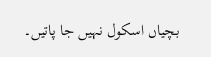بچیاں اسکول نہیں جا پاتیں۔